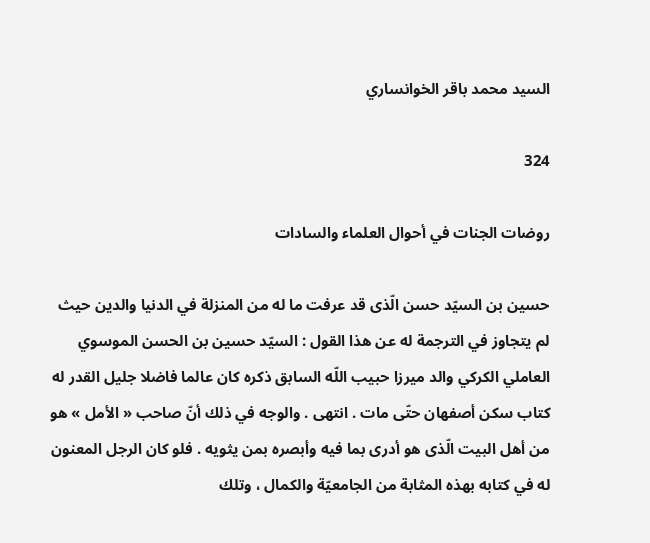السيد محمد باقر الخوانساري

324

روضات الجنات في أحوال العلماء والسادات

حسين بن السيّد حسن الّذى قد عرفت ما له من المنزلة في الدنيا والدين حيث لم يتجاوز في الترجمة له عن هذا القول : السيّد حسين بن الحسن الموسوي العاملي الكركي والد ميرزا حبيب اللّه السابق ذكره كان عالما فاضلا جليل القدر له كتاب سكن أصفهان حتّى مات . انتهى . والوجه في ذلك أنّ صاحب « الأمل » هو من أهل البيت الّذى هو أدرى بما فيه وأبصره بمن يثويه . فلو كان الرجل المعنون له في كتابه بهذه المثابة من الجامعيّة والكمال ، وتلك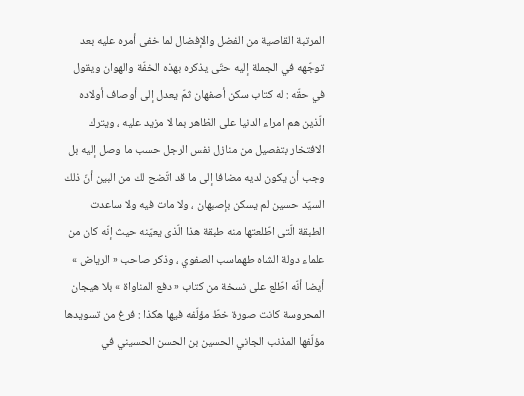المرتبة القاصية من الفضل والإفضال لما خفى أمره عليه بعد توجّهه في الجملة إليه حتّى يذكره بهذه الخفّة والهوان ويقول في حقّه : له كتاب سكن أصفهان ثمّ يعدل إلى أوصاف أولاده الّذين هم امراء الدنيا على الظاهر بما لا مزيد عليه ، ويترك الافتخار بتفصيل من منازل نفس الرجل حسب ما وصل إليه بل وجب أن يكون لديه مضافا إلى ما قد اتّضح لك من البين أنّ ذلك السيّد حسين لم يسكن بإصبهان ، ولا مات فيه ولا ساعدت الطبقة الّتى اطّلعتها منه طبقة هذا الّذى يعيّنه حيث إنّه كان من علماء دولة الشاه طهماسب الصفوي ، وذكر صاحب « الرياض » أيضا أنّه اطّلع على نسخة من كتاب « دفع المناواة » بلا هيجان المحروسة كانت صورة خطّ مؤلّفه فيها هكذا : فرغ من تسويدها مؤلّفها المذنب الجاني الحسين بن الحسن الحسيني في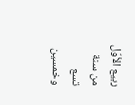ربيع الأوّل من سنة تسع وخمسين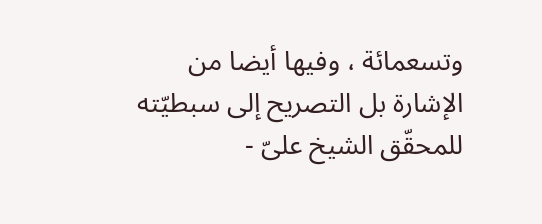وتسعمائة ، وفيها أيضا من الإشارة بل التصريح إلى سبطيّته للمحقّق الشيخ علىّ -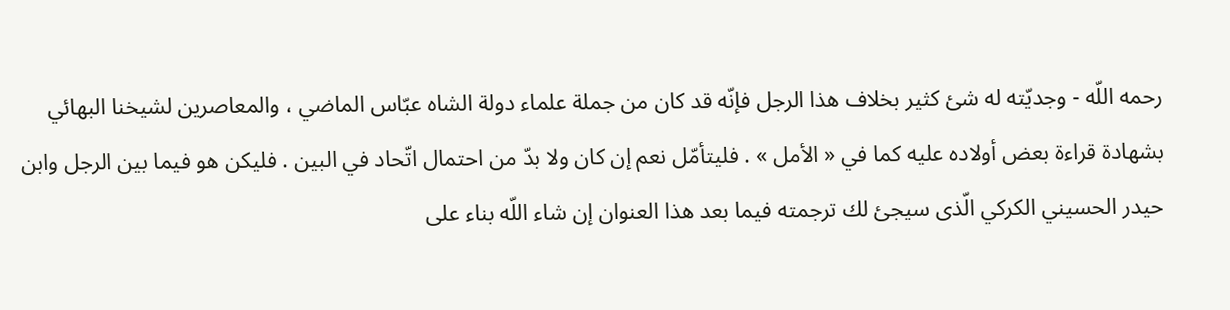رحمه اللّه - وجديّته له شئ كثير بخلاف هذا الرجل فإنّه قد كان من جملة علماء دولة الشاه عبّاس الماضي ، والمعاصرين لشيخنا البهائي بشهادة قراءة بعض أولاده عليه كما في « الأمل » . فليتأمّل نعم إن كان ولا بدّ من احتمال اتّحاد في البين . فليكن هو فيما بين الرجل وابن حيدر الحسيني الكركي الّذى سيجئ لك ترجمته فيما بعد هذا العنوان إن شاء اللّه بناء على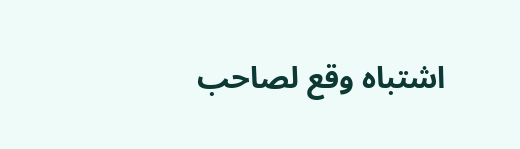اشتباه وقع لصاحب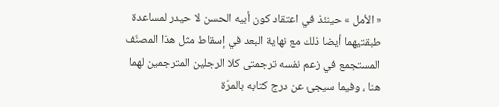« الأمل » حينئذ في اعتقاد كون أبيه الحسن لا حيدر لمساعدة طبقتيهما أيضا ذلك مع نهاية البعد في إسقاط مثل هذا المصنّف المستجمع في زعم نفسه ترجمتى كلا الرجلين المترجمين لهما هنا ، وفيما سيجئ عن درج كتابه بالمرّة